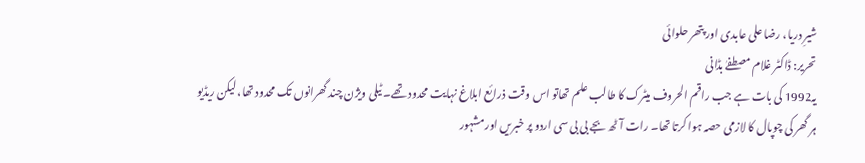شیرِ دریا، رضا علی عابدی اور پتھر حلوائی
تحریر: ڈاکٹر غلام مصطفےٰ بڈانی
یہ1992 کی بات ہے جب راقم الحروف میٹرک کا طالب علم تھاتو اس وقت ذرائع ابلاغ نہایت محدود تھے۔ ٹیلی ویژن چند گھرانوں تک محدود تھا، لیکن ریڈیو ہر گھر کی چوپال کا لازمی حصہ ہوا کرتا تھا۔ رات آٹھ بجے بی بی سی اردو پر خبریں اور مشہور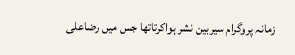زمانہ پروگرام سیربین نشر ہواکرتاتھا جس میں رضاعلی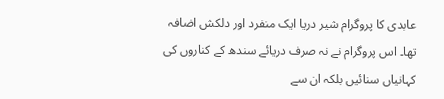عابدی کا پروگرام شیر دریا ایک منفرد اور دلکش اضافہ تھا۔ اس پروگرام نے نہ صرف دریائے سندھ کے کناروں کی کہانیاں سنائیں بلکہ ان سے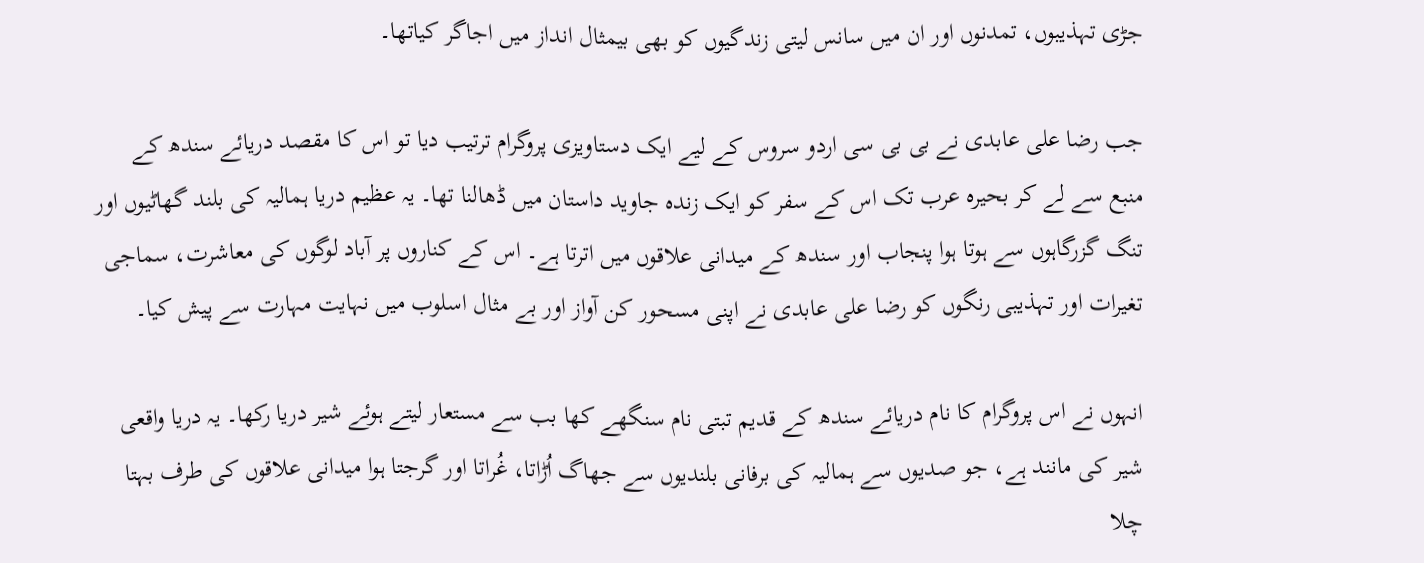جڑی تہذیبوں، تمدنوں اور ان میں سانس لیتی زندگیوں کو بھی بیمثال انداز میں اجاگر کیاتھا۔

جب رضا علی عابدی نے بی بی سی اردو سروس کے لیے ایک دستاویزی پروگرام ترتیب دیا تو اس کا مقصد دریائے سندھ کے منبع سے لے کر بحیرہ عرب تک اس کے سفر کو ایک زندہ جاوید داستان میں ڈھالنا تھا۔ یہ عظیم دریا ہمالیہ کی بلند گھاٹیوں اور تنگ گزرگاہوں سے ہوتا ہوا پنجاب اور سندھ کے میدانی علاقوں میں اترتا ہے۔ اس کے کناروں پر آباد لوگوں کی معاشرت، سماجی تغیرات اور تہذیبی رنگوں کو رضا علی عابدی نے اپنی مسحور کن آواز اور بے مثال اسلوب میں نہایت مہارت سے پیش کیا۔

انہوں نے اس پروگرام کا نام دریائے سندھ کے قدیم تبتی نام سنگھے کھا بب سے مستعار لیتے ہوئے شیر دریا رکھا۔ یہ دریا واقعی شیر کی مانند ہے، جو صدیوں سے ہمالیہ کی برفانی بلندیوں سے جھاگ اُڑاتا، غُراتا اور گرجتا ہوا میدانی علاقوں کی طرف بہتا چلا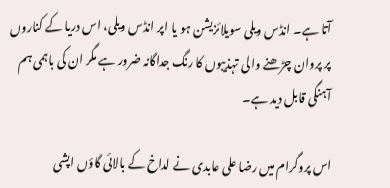آتا ہے۔ انڈس ویلی سویلائزیشن ہو یا اپر انڈس ویلی، اس دریا کے کناروں پر پروان چڑھنے والی تہذیبوں کا رنگ جداگانہ ضرور ہے مگر ان کی باہمی ہم آہنگی قابل دید ہے۔

اس پروگرام میں رضا علی عابدی نے لداخ کے بالائی گاؤں اپشی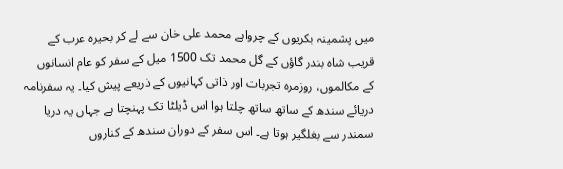میں پشمینہ بکریوں کے چرواہے محمد علی خان سے لے کر بحیرہ عرب کے قریب شاہ بندر گاؤں کے گل محمد تک 1500 میل کے سفر کو عام انسانوں کے مکالموں، روزمرہ تجربات اور ذاتی کہانیوں کے ذریعے پیش کیا۔ یہ سفرنامہ دریائے سندھ کے ساتھ ساتھ چلتا ہوا اس ڈیلٹا تک پہنچتا ہے جہاں یہ دریا سمندر سے بغلگیر ہوتا ہے۔ اس سفر کے دوران سندھ کے کناروں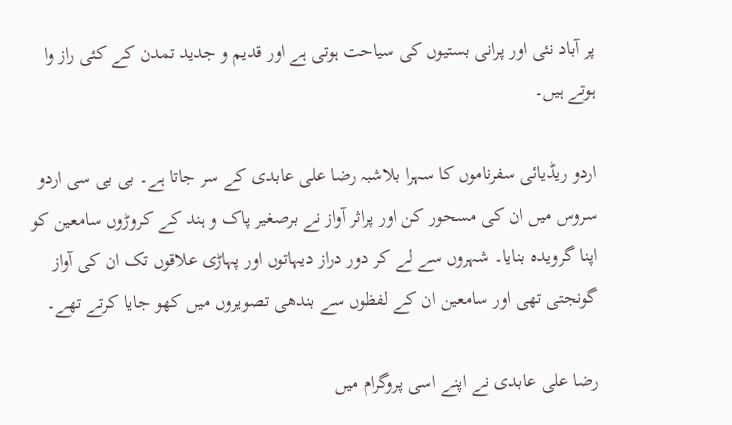پر آباد نئی اور پرانی بستیوں کی سیاحت ہوتی ہے اور قدیم و جدید تمدن کے کئی راز وا ہوتے ہیں۔

اردو ریڈیائی سفرناموں کا سہرا بلاشبہ رضا علی عابدی کے سر جاتا ہے۔ بی بی سی اردو سروس میں ان کی مسحور کن اور پراثر آواز نے برصغیر پاک و ہند کے کروڑوں سامعین کو اپنا گرویدہ بنایا۔ شہروں سے لے کر دور دراز دیہاتوں اور پہاڑی علاقوں تک ان کی آواز گونجتی تھی اور سامعین ان کے لفظوں سے بندھی تصویروں میں کھو جایا کرتے تھے۔

رضا علی عابدی نے اپنے اسی پروگرام میں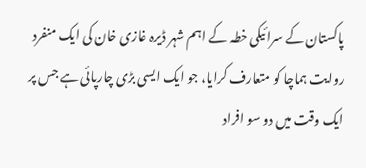پاکستان کے سرائیکی خطہ کے اہم شہر ڈیرہ غازی خان کی ایک منفرد روایت ہماچا کو متعارف کرایا، جو ایک ایسی بڑی چارپائی ہے جس پر ایک وقت میں دو سو افراد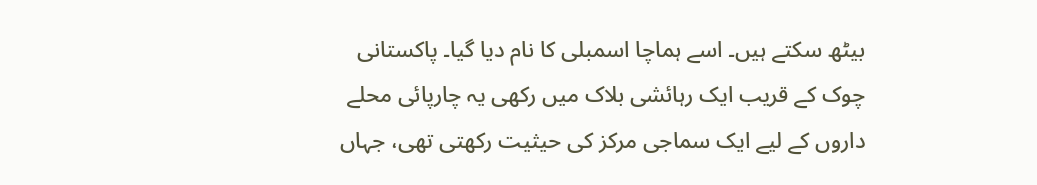بیٹھ سکتے ہیں۔ اسے ہماچا اسمبلی کا نام دیا گیا۔ پاکستانی چوک کے قریب ایک رہائشی بلاک میں رکھی یہ چارپائی محلے داروں کے لیے ایک سماجی مرکز کی حیثیت رکھتی تھی، جہاں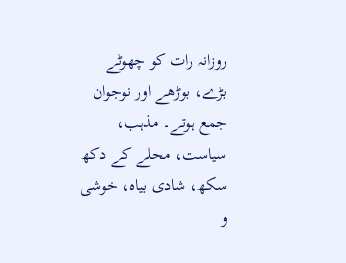روزانہ رات کو چھوٹے بڑے، بوڑھے اور نوجوان جمع ہوتے۔ مذہب، سیاست، محلے کے دکھ سکھ، شادی بیاہ، خوشی و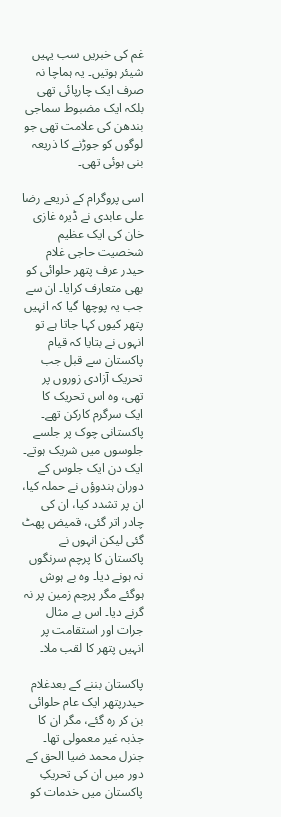غم کی خبریں سب یہیں شیئر ہوتیں۔ یہ ہماچا نہ صرف ایک چارپائی تھی بلکہ ایک مضبوط سماجی بندھن کی علامت تھی جو لوگوں کو جوڑنے کا ذریعہ بنی ہوئی تھی۔

اسی پروگرام کے ذریعے رضا علی عابدی نے ڈیرہ غازی خان کی ایک عظیم شخصیت حاجی غلام حیدر عرف پتھر حلوائی کو بھی متعارف کرایا۔ ان سے جب یہ پوچھا گیا کہ انہیں پتھر کیوں کہا جاتا ہے تو انہوں نے بتایا کہ قیام پاکستان سے قبل جب تحریک آزادی زوروں پر تھی، وہ اس تحریک کا ایک سرگرم کارکن تھے۔ پاکستانی چوک پر جلسے جلوسوں میں شریک ہوتے۔ ایک دن ایک جلوس کے دوران ہندوؤں نے حملہ کیا، ان پر تشدد کیا، ان کی چادر اتر گئی، قمیض پھٹ گئی لیکن انہوں نے پاکستان کا پرچم سرنگوں نہ ہونے دیا۔ وہ بے ہوش ہوگئے مگر پرچم زمین پر نہ گرنے دیا۔ اس بے مثال جرات اور استقامت پر انہیں پتھر کا لقب ملا۔

پاکستان بننے کے بعدغلام حیدرپتھر ایک عام حلوائی بن کر رہ گئے، مگر ان کا جذبہ غیر معمولی تھا۔ جنرل محمد ضیا الحق کے دور میں ان کی تحریکِ پاکستان میں خدمات کو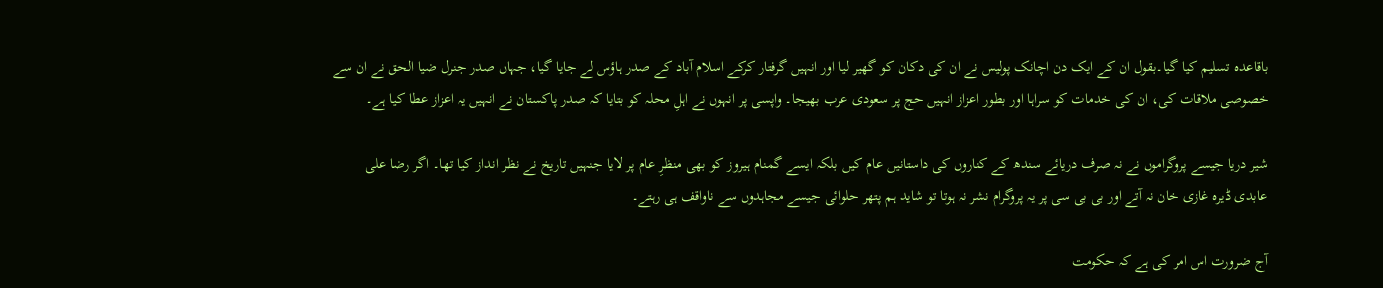باقاعدہ تسلیم کیا گیا۔بقول ان کے ایک دن اچانک پولیس نے ان کی دکان کو گھیر لیا اور انہیں گرفتار کرکے اسلام آباد کے صدر ہاؤس لے جایا گیا، جہاں صدر جنرل ضیا الحق نے ان سے خصوصی ملاقات کی، ان کی خدمات کو سراہا اور بطور اعزاز انہیں حج پر سعودی عرب بھیجا۔ واپسی پر انہوں نے اہلِ محلہ کو بتایا کہ صدر پاکستان نے انہیں یہ اعزاز عطا کیا ہے۔

شیر دریا جیسے پروگراموں نے نہ صرف دریائے سندھ کے کناروں کی داستانیں عام کیں بلکہ ایسے گمنام ہیروز کو بھی منظرِ عام پر لایا جنہیں تاریخ نے نظر انداز کیا تھا۔ اگر رضا علی عابدی ڈیرہ غازی خان نہ آتے اور بی بی سی پر یہ پروگرام نشر نہ ہوتا تو شاید ہم پتھر حلوائی جیسے مجاہدوں سے ناواقف ہی رہتے۔

آج ضرورت اس امر کی ہے کہ حکومت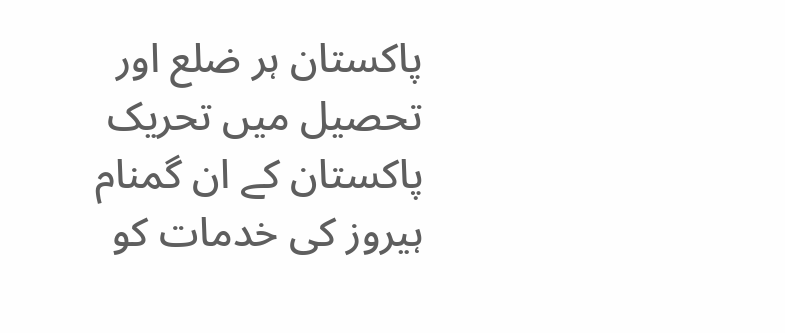پاکستان ہر ضلع اور تحصیل میں تحریک پاکستان کے ان گمنام ہیروز کی خدمات کو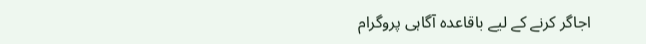اجاگر کرنے کے لیے باقاعدہ آگاہی پروگرام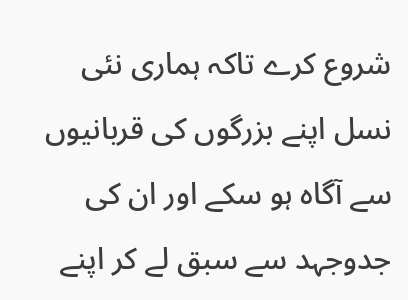شروع کرے تاکہ ہماری نئی نسل اپنے بزرگوں کی قربانیوں سے آگاہ ہو سکے اور ان کی جدوجہد سے سبق لے کر اپنے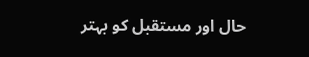حال اور مستقبل کو بہتر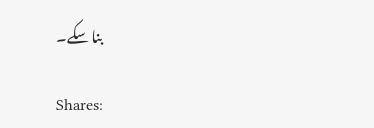بنا سکے۔

Shares: